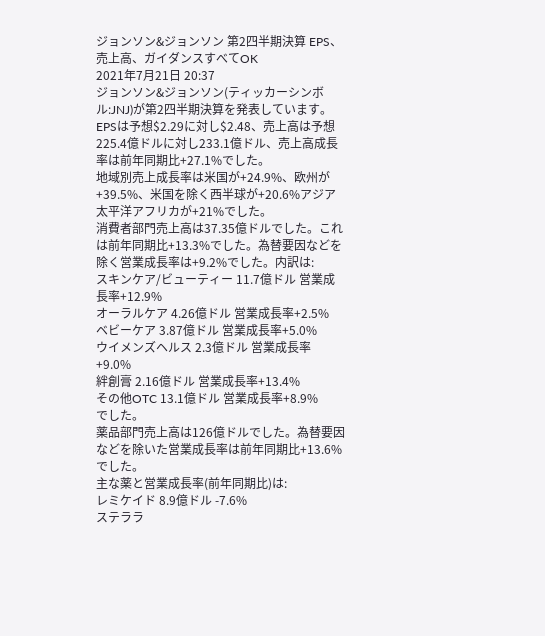ジョンソン&ジョンソン 第2四半期決算 EPS、売上高、ガイダンスすべてOK
2021年7月21日 20:37
ジョンソン&ジョンソン(ティッカーシンボル:JNJ)が第2四半期決算を発表しています。
EPSは予想$2.29に対し$2.48、売上高は予想225.4億ドルに対し233.1億ドル、売上高成長率は前年同期比+27.1%でした。
地域別売上成長率は米国が+24.9%、欧州が+39.5%、米国を除く西半球が+20.6%アジア太平洋アフリカが+21%でした。
消費者部門売上高は37.35億ドルでした。これは前年同期比+13.3%でした。為替要因などを除く営業成長率は+9.2%でした。内訳は:
スキンケア/ビューティー 11.7億ドル 営業成長率+12.9%
オーラルケア 4.26億ドル 営業成長率+2.5%
ベビーケア 3.87億ドル 営業成長率+5.0%
ウイメンズヘルス 2.3億ドル 営業成長率+9.0%
絆創膏 2.16億ドル 営業成長率+13.4%
その他OTC 13.1億ドル 営業成長率+8.9%
でした。
薬品部門売上高は126億ドルでした。為替要因などを除いた営業成長率は前年同期比+13.6%でした。
主な薬と営業成長率(前年同期比)は:
レミケイド 8.9億ドル -7.6%
ステララ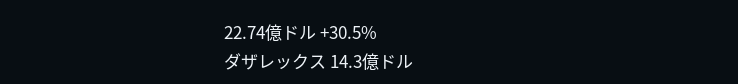22.74億ドル +30.5%
ダザレックス 14.3億ドル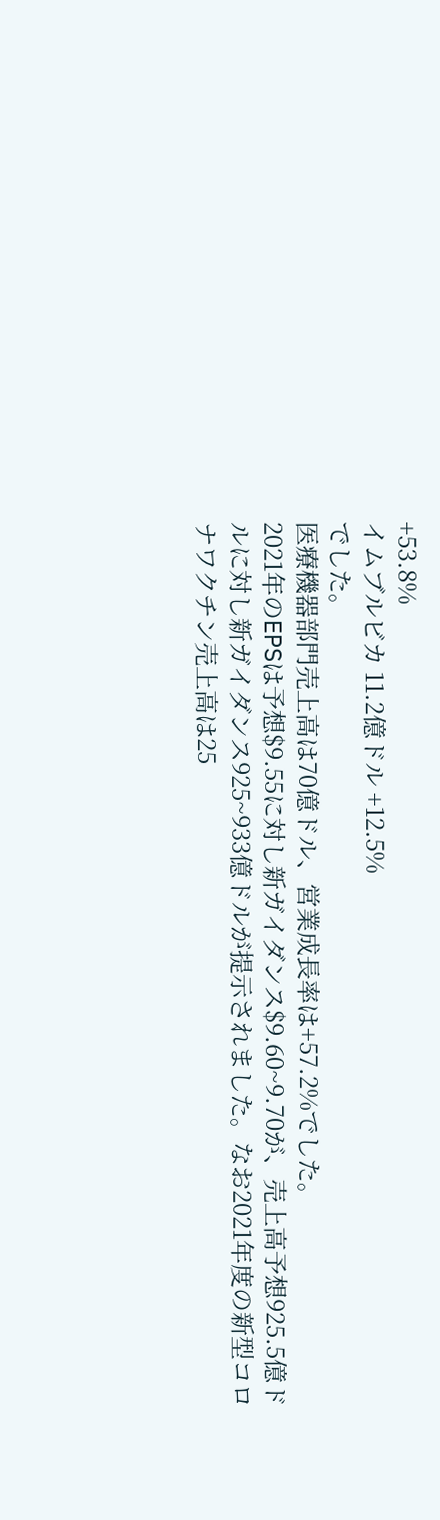+53.8%
イムブルビカ 11.2億ドル +12.5%
でした。
医療機器部門売上高は70億ドル、営業成長率は+57.2%でした。
2021年のEPSは予想$9.55に対し新ガイダンス$9.60~9.70が、売上高予想925.5億ドルに対し新ガイダンス925~933億ドルが提示されました。なお2021年度の新型コロナワクチン売上高は25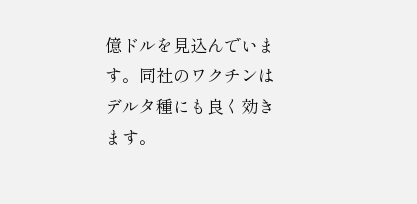億ドルを見込んでいます。同社のワクチンはデルタ種にも良く効きます。